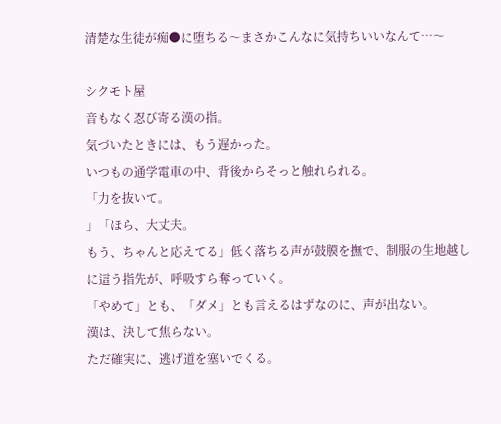清楚な生徒が痴●に堕ちる〜まさかこんなに気持ちいいなんて…〜

シクモト屋
音もなく忍び寄る漢の指。
気づいたときには、もう遅かった。
いつもの通学電車の中、背後からそっと触れられる。
「力を抜いて。
」「ほら、大丈夫。
もう、ちゃんと応えてる」低く落ちる声が鼓膜を撫で、制服の生地越しに這う指先が、呼吸すら奪っていく。
「やめて」とも、「ダメ」とも言えるはずなのに、声が出ない。
漢は、決して焦らない。
ただ確実に、逃げ道を塞いでくる。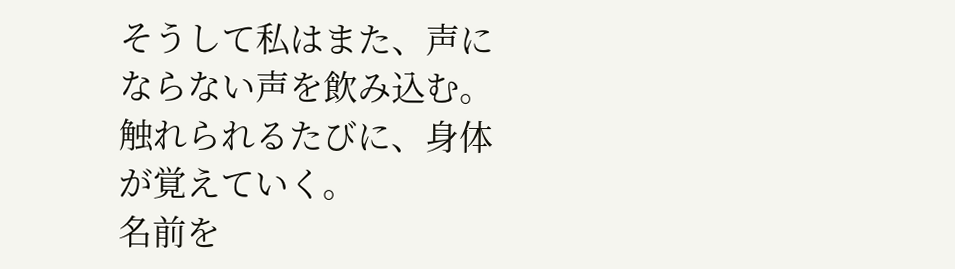そうして私はまた、声にならない声を飲み込む。
触れられるたびに、身体が覚えていく。
名前を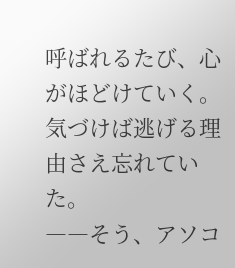呼ばれるたび、心がほどけていく。
気づけば逃げる理由さえ忘れていた。
――そう、アソコ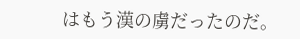はもう漢の虜だったのだ。